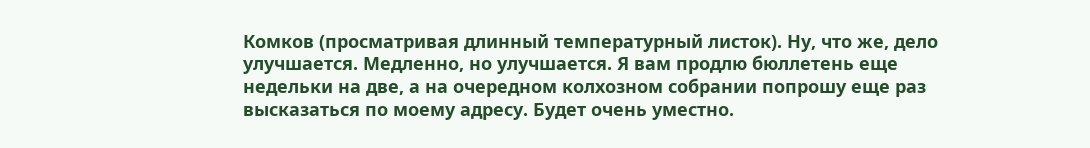Комков (просматривая длинный температурный листок). Ну, что же, дело улучшается. Медленно, но улучшается. Я вам продлю бюллетень еще недельки на две, а на очередном колхозном собрании попрошу еще раз высказаться по моему адресу. Будет очень уместно.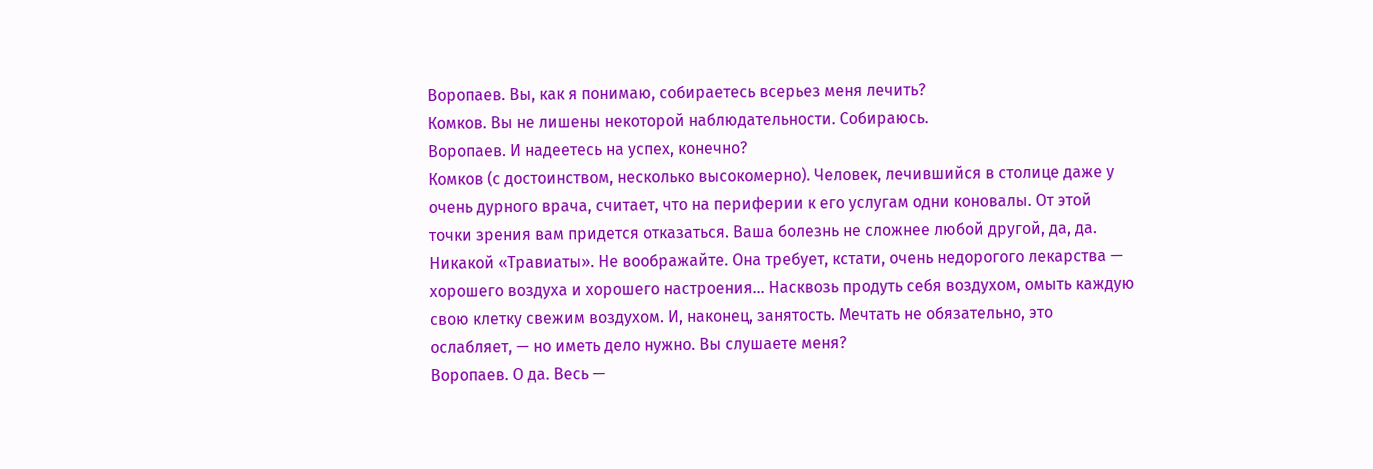Воропаев. Вы, как я понимаю, собираетесь всерьез меня лечить?
Комков. Вы не лишены некоторой наблюдательности. Собираюсь.
Воропаев. И надеетесь на успех, конечно?
Комков (с достоинством, несколько высокомерно). Человек, лечившийся в столице даже у очень дурного врача, считает, что на периферии к его услугам одни коновалы. От этой точки зрения вам придется отказаться. Ваша болезнь не сложнее любой другой, да, да. Никакой «Травиаты». Не воображайте. Она требует, кстати, очень недорогого лекарства — хорошего воздуха и хорошего настроения… Насквозь продуть себя воздухом, омыть каждую свою клетку свежим воздухом. И, наконец, занятость. Мечтать не обязательно, это ослабляет, — но иметь дело нужно. Вы слушаете меня?
Воропаев. О да. Весь —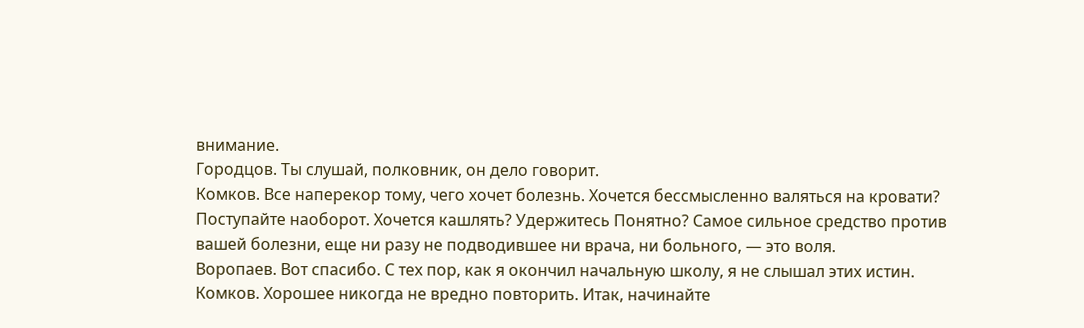внимание.
Городцов. Ты слушай, полковник, он дело говорит.
Комков. Все наперекор тому, чего хочет болезнь. Хочется бессмысленно валяться на кровати? Поступайте наоборот. Хочется кашлять? Удержитесь Понятно? Самое сильное средство против вашей болезни, еще ни разу не подводившее ни врача, ни больного, — это воля.
Воропаев. Вот спасибо. С тех пор, как я окончил начальную школу, я не слышал этих истин.
Комков. Хорошее никогда не вредно повторить. Итак, начинайте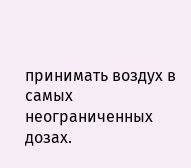принимать воздух в самых неограниченных дозах.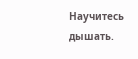Научитесь дышать.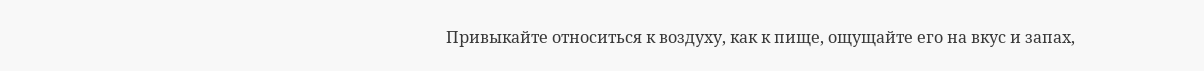Привыкайте относиться к воздуху, как к пище, ощущайте его на вкус и запах,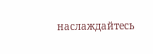наслаждайтесь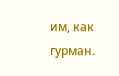им, как гурман.